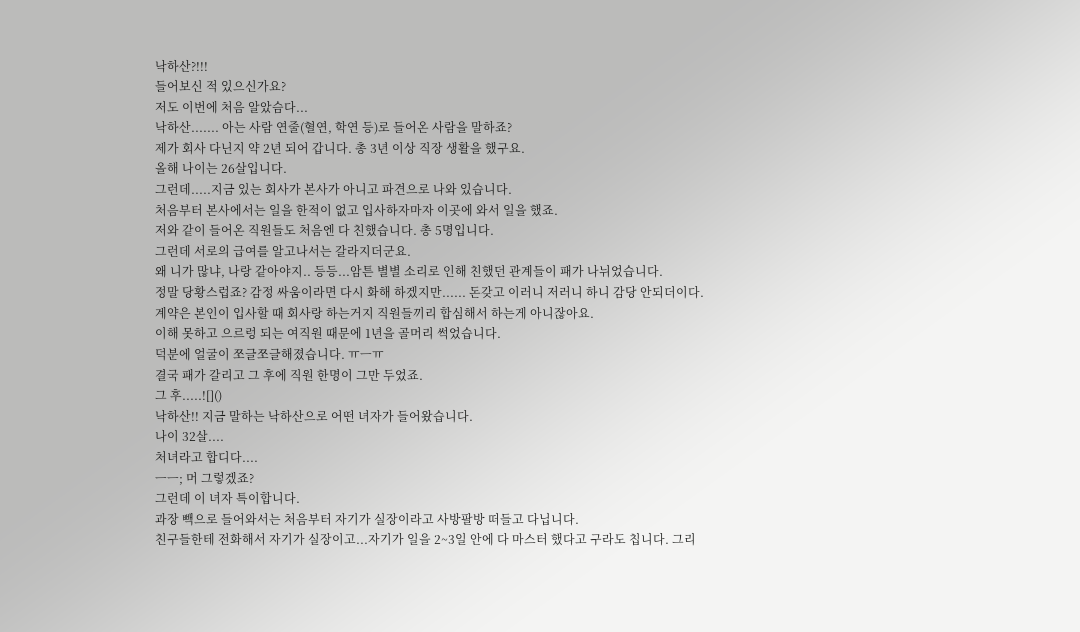낙하산?!!!
들어보신 적 있으신가요?
저도 이번에 처음 알았슴다...
낙하산....... 아는 사람 연줄(혈연, 학연 등)로 들어온 사람을 말하죠?
제가 회사 다닌지 약 2년 되어 갑니다. 총 3년 이상 직장 생활을 했구요.
올해 나이는 26살입니다.
그런데.....지금 있는 회사가 본사가 아니고 파견으로 나와 있습니다.
처음부터 본사에서는 일을 한적이 없고 입사하자마자 이곳에 와서 일을 했죠.
저와 같이 들어온 직원들도 처음엔 다 친했습니다. 총 5명입니다.
그런데 서로의 급여를 알고나서는 갈라지더군요.
왜 니가 많냐, 나랑 같아야지.. 등등...암튼 별별 소리로 인해 친했던 관계들이 패가 나뉘었습니다.
정말 당황스럽죠? 감정 싸움이라면 다시 화해 하겠지만...... 돈갖고 이러니 저러니 하니 감당 안되더이다.
계약은 본인이 입사할 때 회사랑 하는거지 직원들끼리 합심해서 하는게 아니잖아요.
이해 못하고 으르렁 되는 여직원 때문에 1년을 골머리 썩었습니다.
덕분에 얼굴이 쪼글쪼글해졌습니다. ㅠㅡㅠ
결국 패가 갈리고 그 후에 직원 한명이 그만 두었죠.
그 후.....![]()
낙하산!! 지금 말하는 낙하산으로 어떤 녀자가 들어왔습니다.
나이 32살....
처녀라고 합디다....
ㅡㅡ; 머 그렇겠죠?
그런데 이 녀자 특이합니다.
과장 빽으로 들어와서는 처음부터 자기가 실장이라고 사방팔방 떠들고 다닙니다.
친구들한테 전화해서 자기가 실장이고...자기가 일을 2~3일 안에 다 마스터 했다고 구라도 칩니다. 그리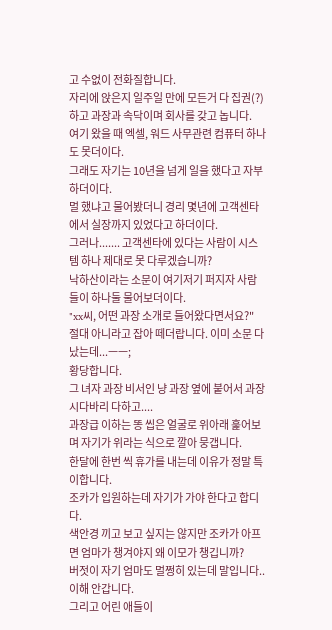고 수없이 전화질합니다.
자리에 앉은지 일주일 만에 모든거 다 집권(?)하고 과장과 속닥이며 회사를 갖고 놉니다.
여기 왔을 때 엑셀, 워드 사무관련 컴퓨터 하나도 못더이다.
그래도 자기는 10년을 넘게 일을 했다고 자부하더이다.
멀 했냐고 물어봤더니 경리 몇년에 고객센타에서 실장까지 있었다고 하더이다.
그러나....... 고객센타에 있다는 사람이 시스템 하나 제대로 못 다루겠습니까?
낙하산이라는 소문이 여기저기 퍼지자 사람들이 하나둘 물어보더이다.
"xx씨, 어떤 과장 소개로 들어왔다면서요?"
절대 아니라고 잡아 떼더랍니다. 이미 소문 다 났는데...ㅡㅡ;
황당합니다.
그 녀자 과장 비서인 냥 과장 옆에 붙어서 과장 시다바리 다하고....
과장급 이하는 똥 씹은 얼굴로 위아래 훑어보며 자기가 위라는 식으로 깔아 뭉갭니다.
한달에 한번 씩 휴가를 내는데 이유가 정말 특이합니다.
조카가 입원하는데 자기가 가야 한다고 합디다.
색안경 끼고 보고 싶지는 않지만 조카가 아프면 엄마가 챙겨야지 왜 이모가 챙깁니까?
버젓이 자기 엄마도 멀쩡히 있는데 말입니다..
이해 안갑니다.
그리고 어린 애들이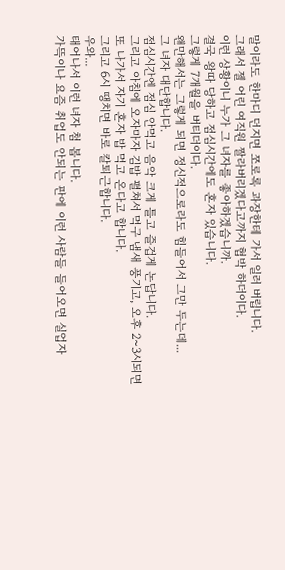말이라도 한마디 던지면 쪼로록 과장한테 가서 일러 버립니다.
그래서 젤 어린 여직원 짤라버리겠다고까지 협박 하더이다.
이런 상황이니 누가 그 녀자를 좋아하겠습니까.
결국 왕따 당하고 점심시간에도 혼자 있습니다.
그렇게 7개월을 버티더이다.
왠만해서는 그렇게 되면 정신적으로라도 힘들어서 그만 두는데...
그 녀자 대단합니다.
점심시간엔 점심 안먹고 음악 크게 틀고 즐겁게 논답니다.
그리고 아침에 오자마자 김밥 펼쳐서 먹구 냄새 풍기고, 오후 2~3시되면 또 나가서 자기 혼자 밥 먹고 온다고 합니다.
그리고 6시 땡치면 바로 칼퇴근합니다.
우와...
태어나서 이런 녀자 첨 봅니다.
가뜩이나 요즘 취업도 안되는 판에 이런 사람들 들어오면 실업자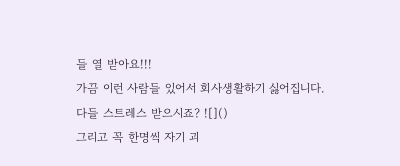들 열 받아요!!!
가끔 이런 사람들 있어서 회사생활하기 싫어집니다.
다들 스트레스 받으시죠? ![]()
그리고 꼭 한명씩 자기 괴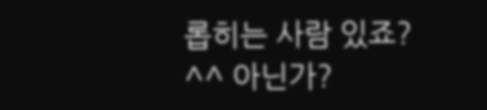롭히는 사람 있죠? ^^ 아닌가?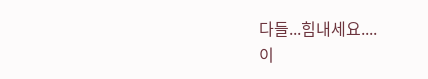다들...힘내세요....
이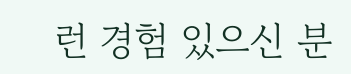런 경험 있으신 분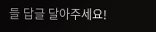들 답글 달아주세요!